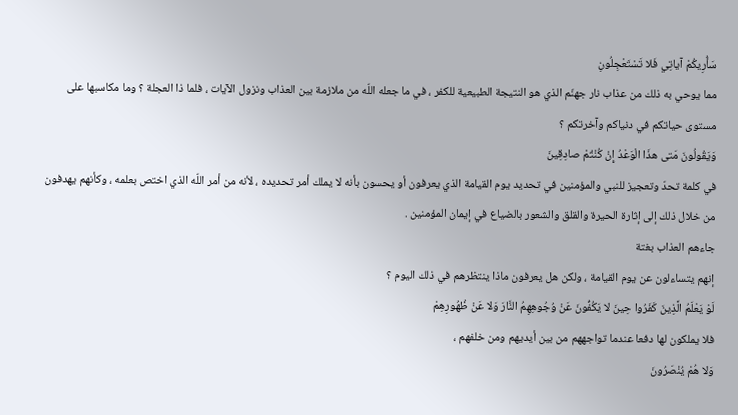سَأُرِيكُمْ آياتِي فَلا تَسْتَعْجِلُونِ
مما يوحي به ذلك من عذاب نار جهنّم الذي هو النتيجة الطبيعية للكفر ، في ما جعله اللّه من ملازمة بين العذاب ونزول الآيات ، فلما ذا العجلة ؟ وما مكاسبها على مستوى حياتكم في دنياكم وآخرتكم ؟
وَيَقُولُونَ مَتى هذَا الْوَعْدُ إِنْ كُنْتُمْ صادِقِينَ
في كلمة تحدّ وتعجيز للنبي والمؤمنين في تحديد يوم القيامة الذي يعرفون أو يحسون بأنه لا يملك أمر تحديده ، لأنه من أمر اللّه الذي اختص بعلمه ، وكأنهم يهدفون من خلال ذلك إلى إثارة الحيرة والقلق والشعور بالضياع في إيمان المؤمنين .
جاءهم العذاب بغتة
إنهم يتساءلون عن يوم القيامة ، ولكن هل يعرفون ماذا ينتظرهم في ذلك اليوم ؟
لَوْ يَعْلَمُ الَّذِينَ كَفَرُوا حِينَ لا يَكُفُّونَ عَنْ وُجُوهِهِمُ النَّارَ وَلا عَنْ ظُهُورِهِمْ
فلا يملكون لها دفعا عندما تواجههم من بين أيديهم ومن خلفهم ،
وَلا هُمْ يُنْصَرُونَ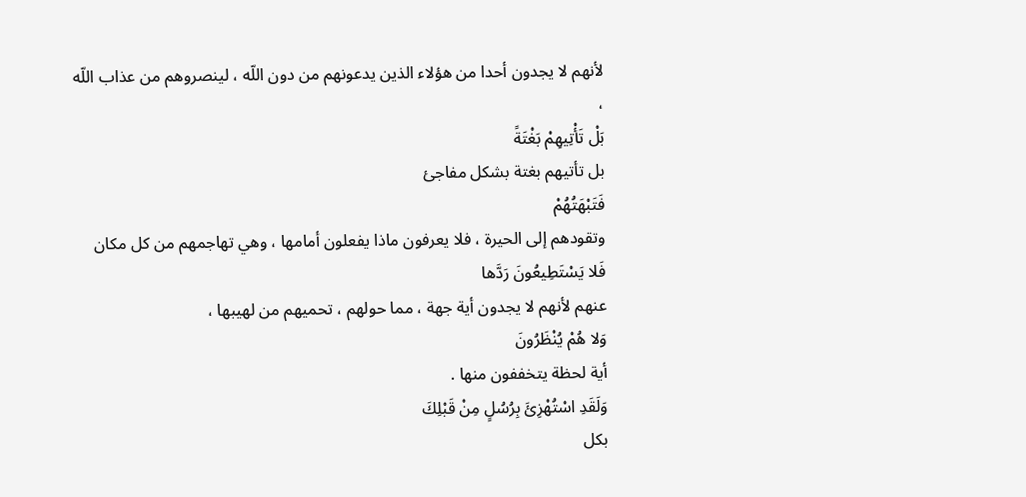لأنهم لا يجدون أحدا من هؤلاء الذين يدعونهم من دون اللّه ، لينصروهم من عذاب اللّه ،
بَلْ تَأْتِيهِمْ بَغْتَةً
بل تأتيهم بغتة بشكل مفاجئ
فَتَبْهَتُهُمْ
وتقودهم إلى الحيرة ، فلا يعرفون ماذا يفعلون أمامها ، وهي تهاجمهم من كل مكان
فَلا يَسْتَطِيعُونَ رَدَّها
عنهم لأنهم لا يجدون أية جهة ، مما حولهم ، تحميهم من لهيبها ،
وَلا هُمْ يُنْظَرُونَ
أية لحظة يتخففون منها .
وَلَقَدِ اسْتُهْزِئَ بِرُسُلٍ مِنْ قَبْلِكَ
بكل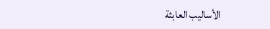الأساليب العابثة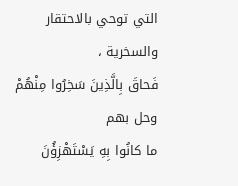التي توحي بالاحتقار والسخرية ،
فَحاقَ بِالَّذِينَ سَخِرُوا مِنْهُمْ
وحل بهم
ما كانُوا بِهِ يَسْتَهْزِؤُنَ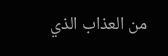من العذاب الذي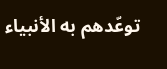توعّدهم به الأنبياء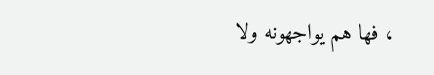، فها هم يواجهونه ولا